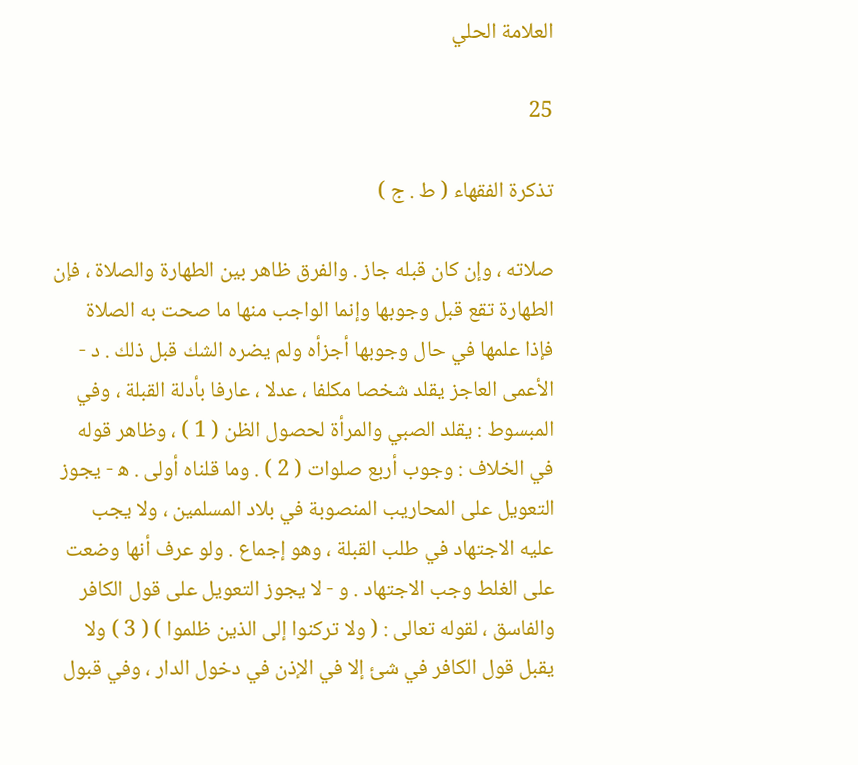العلامة الحلي

25

تذكرة الفقهاء ( ط . ج )

صلاته ، وإن كان قبله جاز . والفرق ظاهر بين الطهارة والصلاة ، فإن الطهارة تقع قبل وجوبها وإنما الواجب منها ما صحت به الصلاة فإذا علمها في حال وجوبها أجزأه ولم يضره الشك قبل ذلك . د - الأعمى العاجز يقلد شخصا مكلفا ، عدلا ، عارفا بأدلة القبلة ، وفي المبسوط : يقلد الصبي والمرأة لحصول الظن ( 1 ) ، وظاهر قوله في الخلاف : وجوب أربع صلوات ( 2 ) . وما قلناه أولى . ه‍ - يجوز التعويل على المحاريب المنصوبة في بلاد المسلمين ، ولا يجب عليه الاجتهاد في طلب القبلة ، وهو إجماع . ولو عرف أنها وضعت على الغلط وجب الاجتهاد . و - لا يجوز التعويل على قول الكافر والفاسق ، لقوله تعالى : ( ولا تركنوا إلى الذين ظلموا ) ( 3 ) ولا يقبل قول الكافر في شئ إلا في الإذن في دخول الدار ، وفي قبول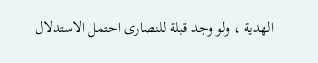الهدية ، ولو وجد قبلة للنصارى احتمل الاستدلال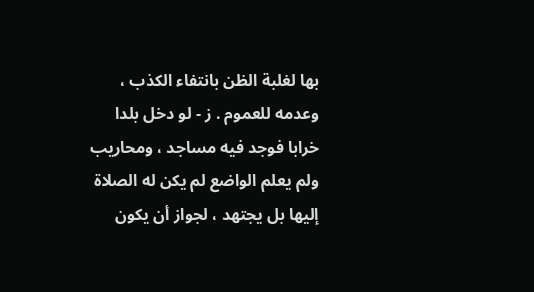بها لغلبة الظن بانتفاء الكذب ، وعدمه للعموم . ز - لو دخل بلدا خرابا فوجد فيه مساجد ، ومحاريب ولم يعلم الواضع لم يكن له الصلاة إليها بل يجتهد ، لجواز أن يكون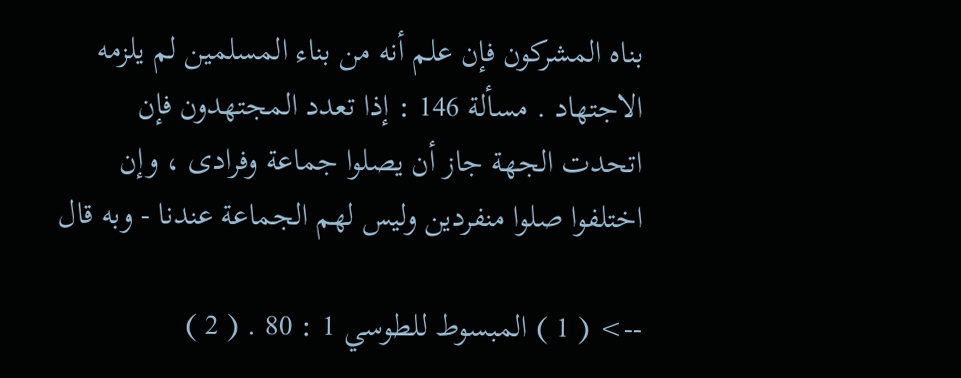بناه المشركون فإن علم أنه من بناء المسلمين لم يلزمه الاجتهاد . مسألة 146 : إذا تعدد المجتهدون فإن اتحدت الجهة جاز أن يصلوا جماعة وفرادى ، وإن اختلفوا صلوا منفردين وليس لهم الجماعة عندنا - وبه قال

--> ( 1 ) المبسوط للطوسي 1 : 80 . ( 2 )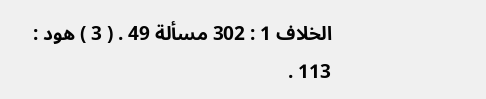الخلاف 1 : 302 مسألة 49 . ( 3 ) هود : 113 .